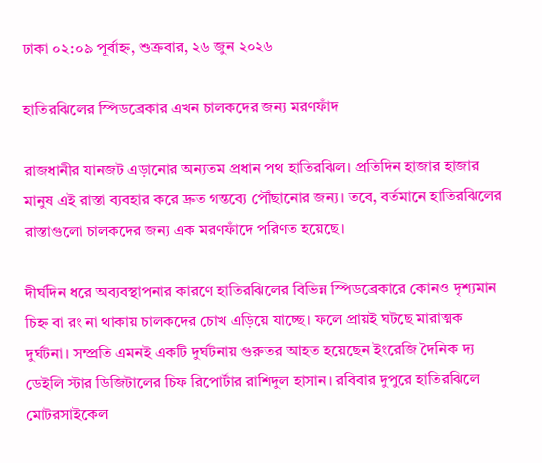ঢাকা ০২:০৯ পূর্বাহ্ন, শুক্রবার, ২৬ জুন ২০২৬

হাতিরঝিলের স্পিডব্রেকার এখন চালকদের জন্য মরণফাঁদ

রাজধানীর যানজট এড়ানোর অন্যতম প্রধান পথ হাতিরঝিল। প্রতিদিন হাজার হাজার মানুষ এই রাস্তা ব্যবহার করে দ্রুত গন্তব্যে পৌঁছানোর জন্য। তবে, বর্তমানে হাতিরঝিলের রাস্তাগুলো চালকদের জন্য এক মরণফাঁদে পরিণত হয়েছে।

দীর্ঘদিন ধরে অব্যবস্থাপনার কারণে হাতিরঝিলের বিভিন্ন স্পিডব্রেকারে কোনও দৃশ্যমান চিহ্ন বা রং না থাকায় চালকদের চোখ এড়িয়ে যাচ্ছে। ফলে প্রায়ই ঘটছে মারাত্মক দুর্ঘটনা। সম্প্রতি এমনই একটি দুর্ঘটনায় গুরুতর আহত হয়েছেন ইংরেজি দৈনিক দ্য ডেইলি স্টার ডিজিটালের চিফ রিপোর্টার রাশিদুল হাসান। রবিবার দুপুরে হাতিরঝিলে মোটরসাইকেল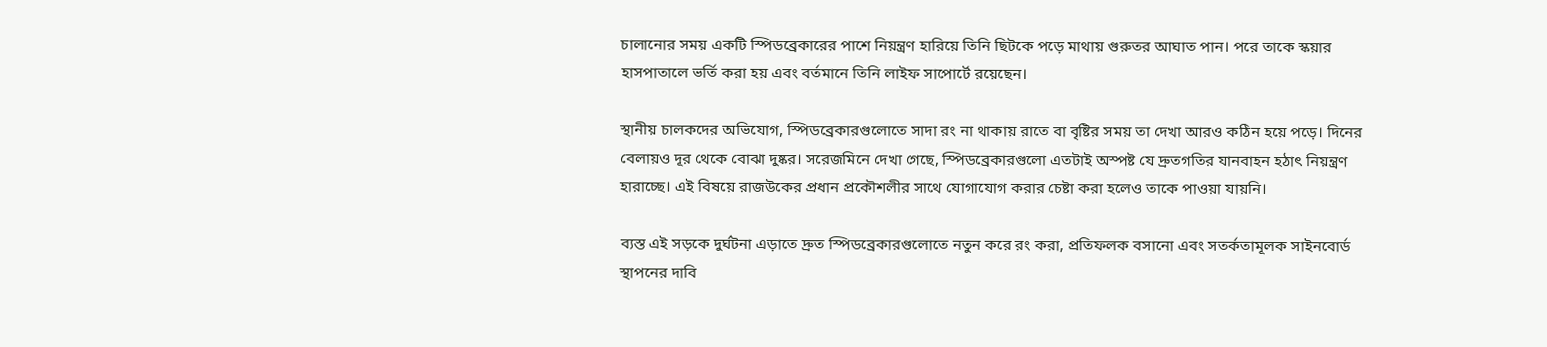চালানোর সময় একটি স্পিডব্রেকারের পাশে নিয়ন্ত্রণ হারিয়ে তিনি ছিটকে পড়ে মাথায় গুরুতর আঘাত পান। পরে তাকে স্কয়ার হাসপাতালে ভর্তি করা হয় এবং বর্তমানে তিনি লাইফ সাপোর্টে রয়েছেন।

স্থানীয় চালকদের অভিযোগ, স্পিডব্রেকারগুলোতে সাদা রং না থাকায় রাতে বা বৃষ্টির সময় তা দেখা আরও কঠিন হয়ে পড়ে। দিনের বেলায়ও দূর থেকে বোঝা দুষ্কর। সরেজমিনে দেখা গেছে, স্পিডব্রেকারগুলো এতটাই অস্পষ্ট যে দ্রুতগতির যানবাহন হঠাৎ নিয়ন্ত্রণ হারাচ্ছে। এই বিষয়ে রাজউকের প্রধান প্রকৌশলীর সাথে যোগাযোগ করার চেষ্টা করা হলেও তাকে পাওয়া যায়নি।

ব্যস্ত এই সড়কে দুর্ঘটনা এড়াতে দ্রুত স্পিডব্রেকারগুলোতে নতুন করে রং করা, প্রতিফলক বসানো এবং সতর্কতামূলক সাইনবোর্ড স্থাপনের দাবি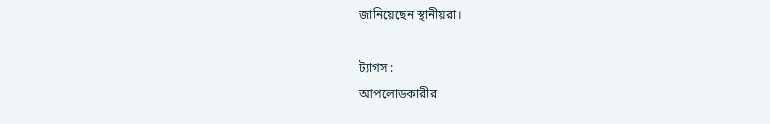জানিয়েছেন স্থানীয়রা।

ট্যাগস :
আপলোডকারীর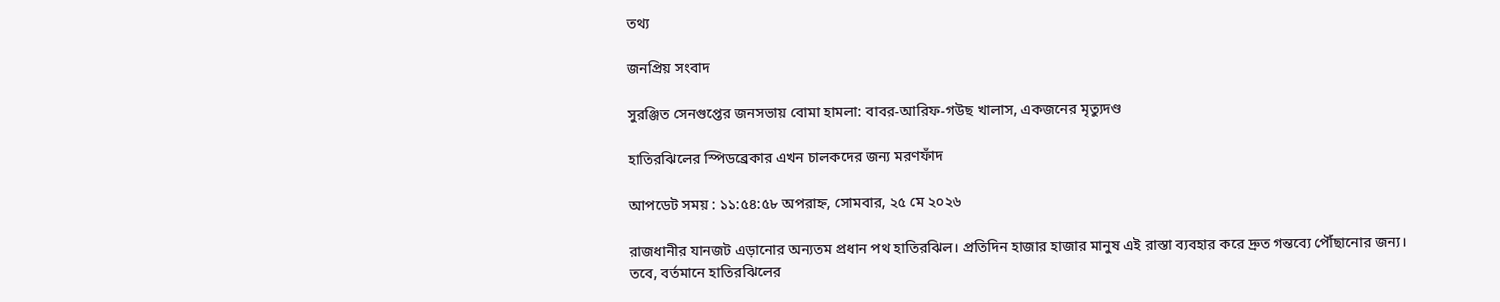তথ্য

জনপ্রিয় সংবাদ

সুরঞ্জিত সেনগুপ্তের জনসভায় বোমা হামলা: বাবর-আরিফ-গউছ খালাস, একজনের মৃত্যুদণ্ড

হাতিরঝিলের স্পিডব্রেকার এখন চালকদের জন্য মরণফাঁদ

আপডেট সময় : ১১:৫৪:৫৮ অপরাহ্ন, সোমবার, ২৫ মে ২০২৬

রাজধানীর যানজট এড়ানোর অন্যতম প্রধান পথ হাতিরঝিল। প্রতিদিন হাজার হাজার মানুষ এই রাস্তা ব্যবহার করে দ্রুত গন্তব্যে পৌঁছানোর জন্য। তবে, বর্তমানে হাতিরঝিলের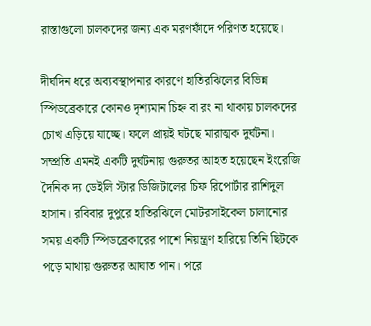রাস্তাগুলো চালকদের জন্য এক মরণফাঁদে পরিণত হয়েছে।

দীর্ঘদিন ধরে অব্যবস্থাপনার কারণে হাতিরঝিলের বিভিন্ন স্পিডব্রেকারে কোনও দৃশ্যমান চিহ্ন বা রং না থাকায় চালকদের চোখ এড়িয়ে যাচ্ছে। ফলে প্রায়ই ঘটছে মারাত্মক দুর্ঘটনা। সম্প্রতি এমনই একটি দুর্ঘটনায় গুরুতর আহত হয়েছেন ইংরেজি দৈনিক দ্য ডেইলি স্টার ডিজিটালের চিফ রিপোর্টার রাশিদুল হাসান। রবিবার দুপুরে হাতিরঝিলে মোটরসাইকেল চালানোর সময় একটি স্পিডব্রেকারের পাশে নিয়ন্ত্রণ হারিয়ে তিনি ছিটকে পড়ে মাথায় গুরুতর আঘাত পান। পরে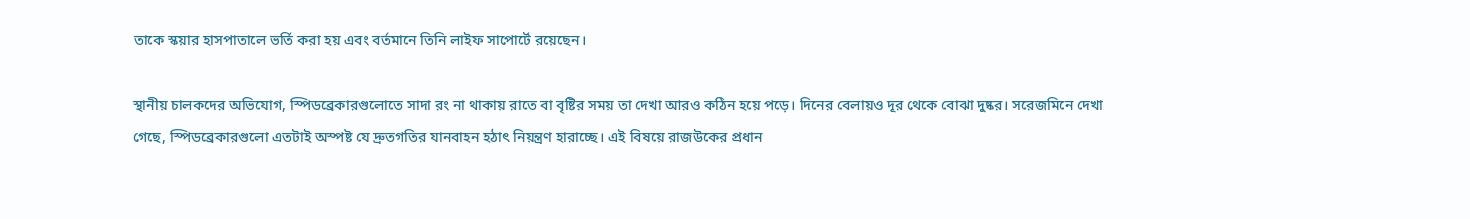তাকে স্কয়ার হাসপাতালে ভর্তি করা হয় এবং বর্তমানে তিনি লাইফ সাপোর্টে রয়েছেন।

স্থানীয় চালকদের অভিযোগ, স্পিডব্রেকারগুলোতে সাদা রং না থাকায় রাতে বা বৃষ্টির সময় তা দেখা আরও কঠিন হয়ে পড়ে। দিনের বেলায়ও দূর থেকে বোঝা দুষ্কর। সরেজমিনে দেখা গেছে, স্পিডব্রেকারগুলো এতটাই অস্পষ্ট যে দ্রুতগতির যানবাহন হঠাৎ নিয়ন্ত্রণ হারাচ্ছে। এই বিষয়ে রাজউকের প্রধান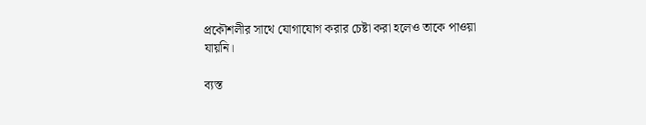প্রকৌশলীর সাথে যোগাযোগ করার চেষ্টা করা হলেও তাকে পাওয়া যায়নি।

ব্যস্ত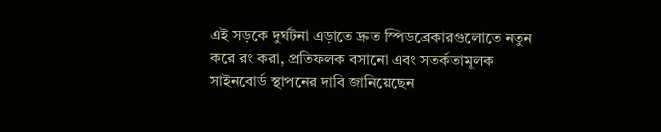এই সড়কে দুর্ঘটনা এড়াতে দ্রুত স্পিডব্রেকারগুলোতে নতুন করে রং করা, প্রতিফলক বসানো এবং সতর্কতামূলক সাইনবোর্ড স্থাপনের দাবি জানিয়েছেন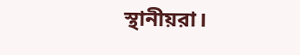স্থানীয়রা।